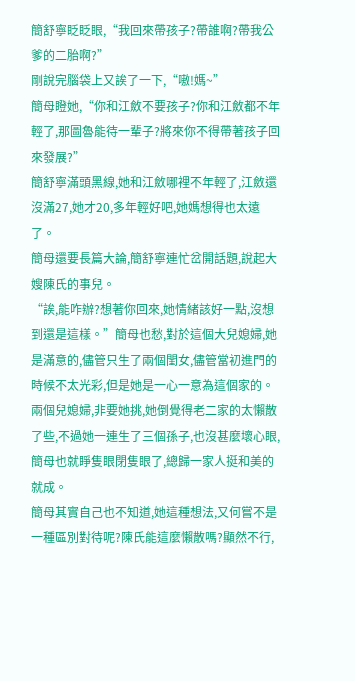簡舒寧眨眨眼,“我回來帶孩子?帶誰啊?帶我公爹的二胎啊?”
剛說完腦袋上又誒了一下,“嗷!媽~”
簡母瞪她,“你和江斂不要孩子?你和江斂都不年輕了,那圖魯能待一輩子?將來你不得帶著孩子回來發展?”
簡舒寧滿頭黑線,她和江斂哪裡不年輕了,江斂還沒滿27,她才20,多年輕好吧,她媽想得也太遠了。
簡母還要長篇大論,簡舒寧連忙岔開話題,說起大嫂陳氏的事兒。
“誒,能咋辦?想著你回來,她情緒該好一點,沒想到還是這樣。”簡母也愁,對於這個大兒媳婦,她是滿意的,儘管只生了兩個閨女,儘管當初進門的時候不太光彩,但是她是一心一意為這個家的。
兩個兒媳婦,非要她挑,她倒覺得老二家的太懶散了些,不過她一連生了三個孫子,也沒甚麼壞心眼,簡母也就睜隻眼閉隻眼了,總歸一家人挺和美的就成。
簡母其實自己也不知道,她這種想法,又何嘗不是一種區別對待呢?陳氏能這麼懶散嗎?顯然不行,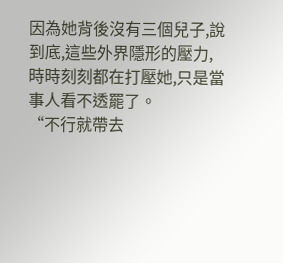因為她背後沒有三個兒子,說到底,這些外界隱形的壓力,時時刻刻都在打壓她,只是當事人看不透罷了。
“不行就帶去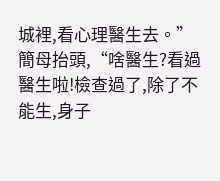城裡,看心理醫生去。”
簡母抬頭,“啥醫生?看過醫生啦!檢查過了,除了不能生,身子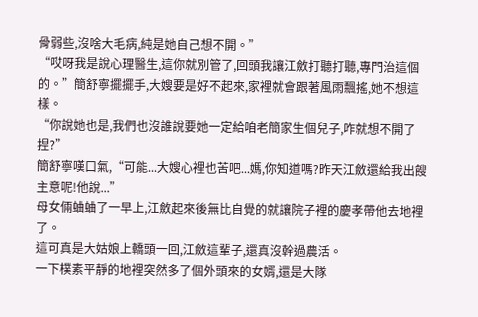骨弱些,沒啥大毛病,純是她自己想不開。”
“哎呀我是說心理醫生,這你就別管了,回頭我讓江斂打聽打聽,專門治這個的。”簡舒寧擺擺手,大嫂要是好不起來,家裡就會跟著風雨飄搖,她不想這樣。
“你說她也是,我們也沒誰說要她一定給咱老簡家生個兒子,咋就想不開了捏?”
簡舒寧嘆口氣,“可能...大嫂心裡也苦吧...媽,你知道嗎?昨天江斂還給我出餿主意呢!他說...”
母女倆蛐蛐了一早上,江斂起來後無比自覺的就讓院子裡的慶孝帶他去地裡了。
這可真是大姑娘上轎頭一回,江斂這輩子,還真沒幹過農活。
一下樸素平靜的地裡突然多了個外頭來的女婿,還是大隊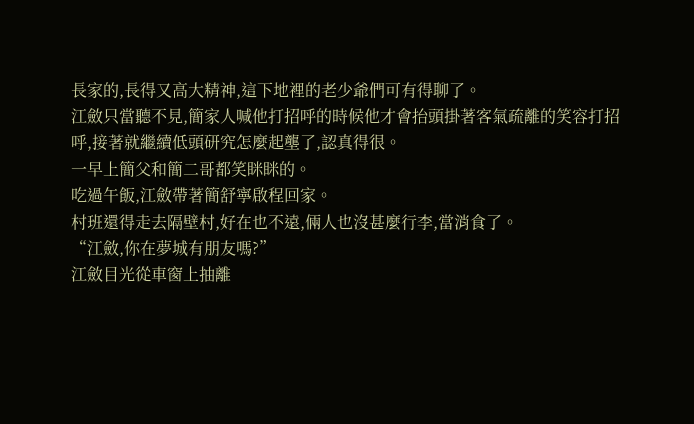長家的,長得又高大精神,這下地裡的老少爺們可有得聊了。
江斂只當聽不見,簡家人喊他打招呼的時候他才會抬頭掛著客氣疏離的笑容打招呼,接著就繼續低頭研究怎麼起壟了,認真得很。
一早上簡父和簡二哥都笑眯眯的。
吃過午飯,江斂帶著簡舒寧啟程回家。
村班還得走去隔壁村,好在也不遠,倆人也沒甚麼行李,當消食了。
“江斂,你在夢城有朋友嗎?”
江斂目光從車窗上抽離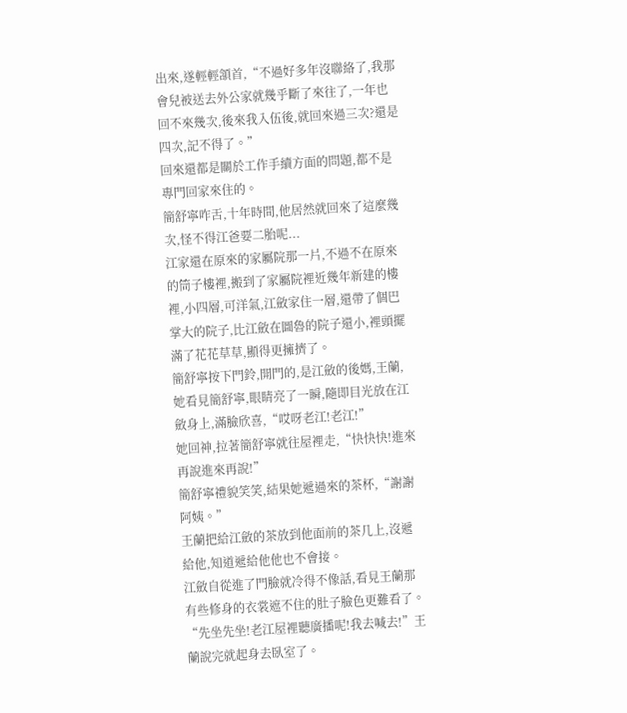出來,遂輕輕頷首,“不過好多年沒聯絡了,我那會兒被送去外公家就幾乎斷了來往了,一年也回不來幾次,後來我入伍後,就回來過三次?還是四次,記不得了。”
回來還都是關於工作手續方面的問題,都不是專門回家來住的。
簡舒寧咋舌,十年時間,他居然就回來了這麼幾次,怪不得江爸要二胎呢...
江家還在原來的家屬院那一片,不過不在原來的筒子樓裡,搬到了家屬院裡近幾年新建的樓裡,小四層,可洋氣,江斂家住一層,還帶了個巴掌大的院子,比江斂在圖魯的院子還小,裡頭擺滿了花花草草,顯得更擁擠了。
簡舒寧按下門鈴,開門的,是江斂的後媽,王蘭,她看見簡舒寧,眼睛亮了一瞬,隨即目光放在江斂身上,滿臉欣喜,“哎呀老江!老江!”
她回神,拉著簡舒寧就往屋裡走,“快快快!進來再說進來再說!”
簡舒寧禮貌笑笑,結果她遞過來的茶杯,“謝謝阿姨。”
王蘭把給江斂的茶放到他面前的茶几上,沒遞給他,知道遞給他他也不會接。
江斂自從進了門臉就冷得不像話,看見王蘭那有些修身的衣裳遮不住的肚子臉色更難看了。
“先坐先坐!老江屋裡聽廣播呢!我去喊去!”王蘭說完就起身去臥室了。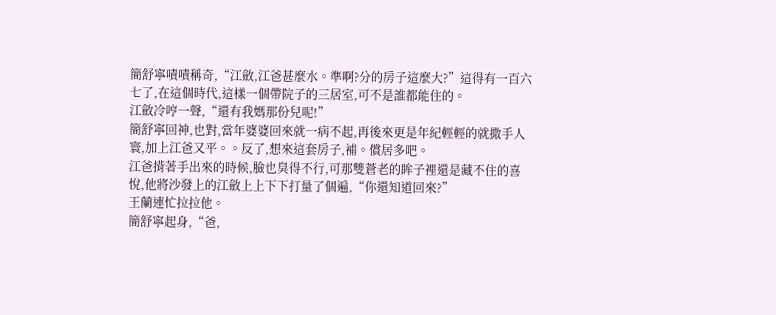簡舒寧嘖嘖稱奇,“江斂,江爸甚麼水。準啊?分的房子這麼大?”這得有一百六七了,在這個時代,這樣一個帶院子的三居室,可不是誰都能住的。
江斂冷哼一聲,“還有我媽那份兒呢!”
簡舒寧回神,也對,當年婆婆回來就一病不起,再後來更是年紀輕輕的就撒手人寰,加上江爸又平。。反了,想來這套房子,補。償居多吧。
江爸揹著手出來的時候,臉也臭得不行,可那雙蒼老的眸子裡還是藏不住的喜悅,他將沙發上的江斂上上下下打量了個遍,“你還知道回來?”
王蘭連忙拉拉他。
簡舒寧起身,“爸,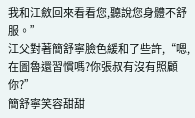我和江斂回來看看您,聽說您身體不舒服。”
江父對著簡舒寧臉色緩和了些許,“嗯,在圖魯還習慣嗎?你張叔有沒有照顧你?”
簡舒寧笑容甜甜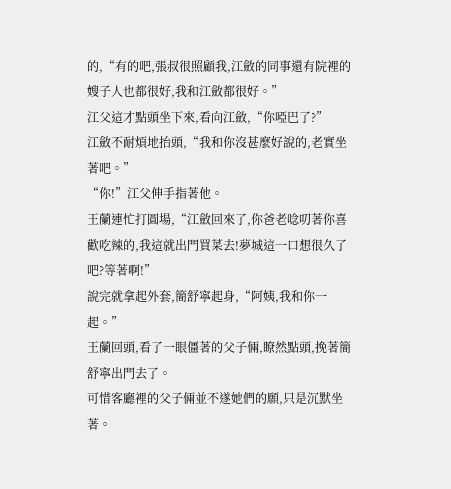的,“有的吧,張叔很照顧我,江斂的同事還有院裡的嫂子人也都很好,我和江斂都很好。”
江父這才點頭坐下來,看向江斂,“你啞巴了?”
江斂不耐煩地抬頭,“我和你沒甚麼好說的,老實坐著吧。”
“你!”江父伸手指著他。
王蘭連忙打圓場,“江斂回來了,你爸老唸叨著你喜歡吃辣的,我這就出門買菜去!夢城這一口想很久了吧?等著啊!”
說完就拿起外套,簡舒寧起身,“阿姨,我和你一起。”
王蘭回頭,看了一眼僵著的父子倆,瞭然點頭,挽著簡舒寧出門去了。
可惜客廳裡的父子倆並不遂她們的願,只是沉默坐著。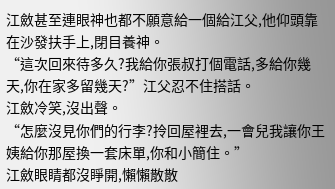江斂甚至連眼神也都不願意給一個給江父,他仰頭靠在沙發扶手上,閉目養神。
“這次回來待多久?我給你張叔打個電話,多給你幾天,你在家多留幾天?”江父忍不住搭話。
江斂冷笑,沒出聲。
“怎麼沒見你們的行李?拎回屋裡去,一會兒我讓你王姨給你那屋換一套床單,你和小簡住。”
江斂眼睛都沒睜開,懶懶散散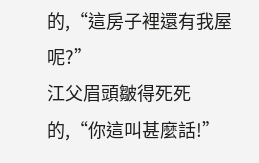的,“這房子裡還有我屋呢?”
江父眉頭皺得死死的,“你這叫甚麼話!”